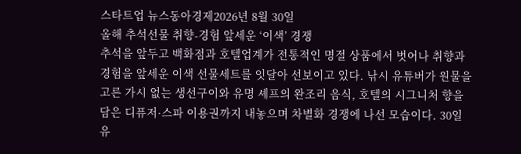스타트업 뉴스동아경제2026년 8월 30일
올해 추석선물 취향-경험 앞세운 ‘이색’ 경쟁
추석을 앞두고 백화점과 호텔업계가 전통적인 명절 상품에서 벗어나 취향과 경험을 앞세운 이색 선물세트를 잇달아 선보이고 있다. 낚시 유튜버가 원물을 고른 가시 없는 생선구이와 유명 셰프의 완조리 음식, 호텔의 시그니처 향을 담은 디퓨저·스파 이용권까지 내놓으며 차별화 경쟁에 나선 모습이다. 30일 유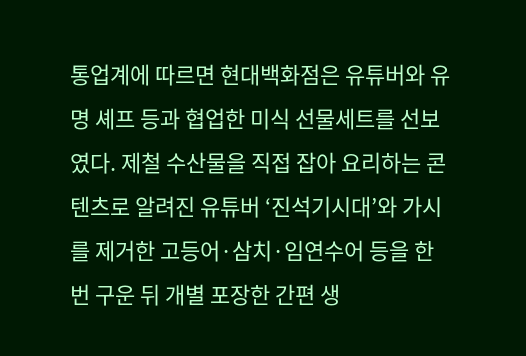통업계에 따르면 현대백화점은 유튜버와 유명 셰프 등과 협업한 미식 선물세트를 선보였다. 제철 수산물을 직접 잡아 요리하는 콘텐츠로 알려진 유튜버 ‘진석기시대’와 가시를 제거한 고등어·삼치·임연수어 등을 한 번 구운 뒤 개별 포장한 간편 생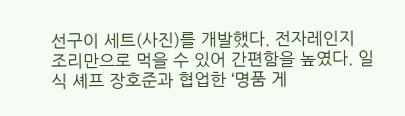선구이 세트(사진)를 개발했다. 전자레인지 조리만으로 먹을 수 있어 간편함을 높였다. 일식 셰프 장호준과 협업한 ‘명품 게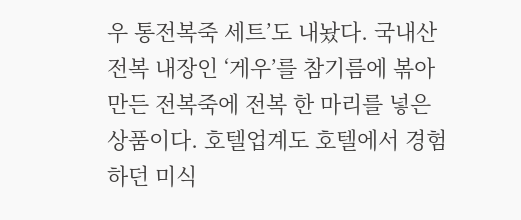우 통전복죽 세트’도 내놨다. 국내산 전복 내장인 ‘게우’를 참기름에 볶아 만든 전복죽에 전복 한 마리를 넣은 상품이다. 호텔업계도 호텔에서 경험하던 미식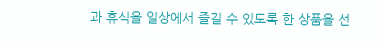과 휴식을 일상에서 즐길 수 있도록 한 상품을 선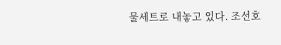물세트로 내놓고 있다. 조선호